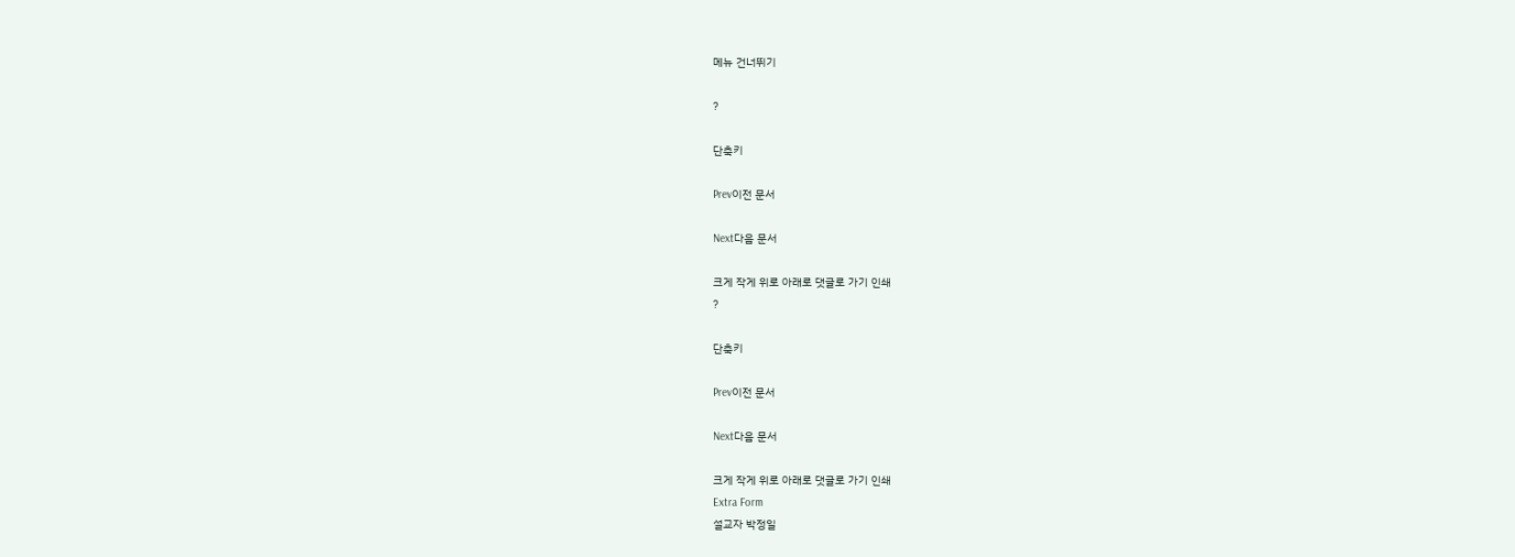메뉴 건너뛰기

?

단축키

Prev이전 문서

Next다음 문서

크게 작게 위로 아래로 댓글로 가기 인쇄
?

단축키

Prev이전 문서

Next다음 문서

크게 작게 위로 아래로 댓글로 가기 인쇄
Extra Form
설교자 박정일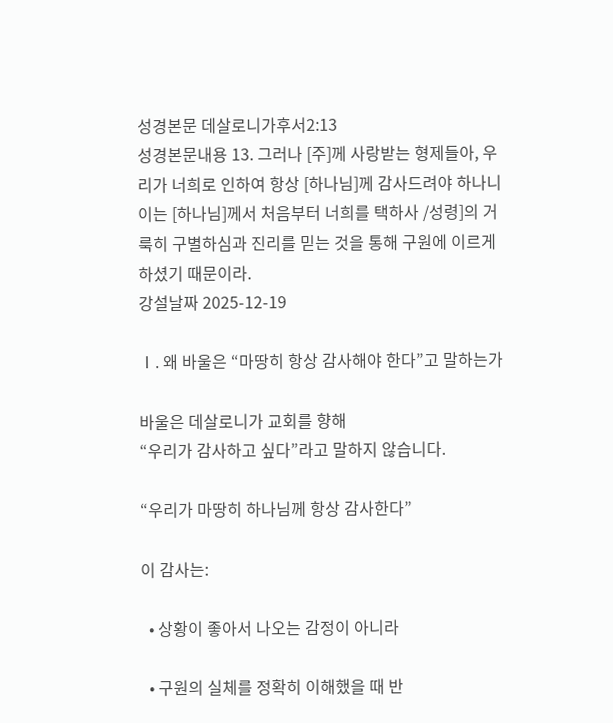성경본문 데살로니가후서2:13
성경본문내용 13. 그러나 [주]께 사랑받는 형제들아, 우리가 너희로 인하여 항상 [하나님]께 감사드려야 하나니 이는 [하나님]께서 처음부터 너희를 택하사 /성령]의 거룩히 구별하심과 진리를 믿는 것을 통해 구원에 이르게 하셨기 때문이라.
강설날짜 2025-12-19

Ⅰ. 왜 바울은 “마땅히 항상 감사해야 한다”고 말하는가

바울은 데살로니가 교회를 향해
“우리가 감사하고 싶다”라고 말하지 않습니다.

“우리가 마땅히 하나님께 항상 감사한다”

이 감사는:

  • 상황이 좋아서 나오는 감정이 아니라

  • 구원의 실체를 정확히 이해했을 때 반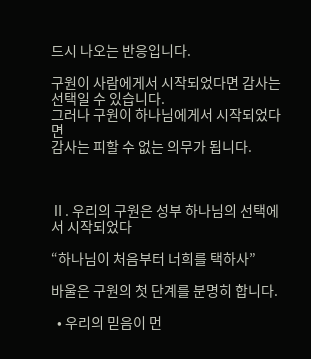드시 나오는 반응입니다.

구원이 사람에게서 시작되었다면 감사는 선택일 수 있습니다.
그러나 구원이 하나님에게서 시작되었다면
감사는 피할 수 없는 의무가 됩니다.



Ⅱ. 우리의 구원은 성부 하나님의 선택에서 시작되었다

“하나님이 처음부터 너희를 택하사”

바울은 구원의 첫 단계를 분명히 합니다.

  • 우리의 믿음이 먼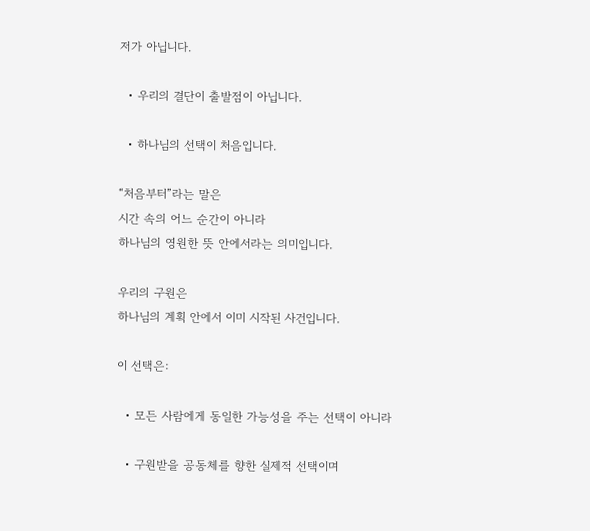저가 아닙니다.

  • 우리의 결단이 출발점이 아닙니다.

  • 하나님의 선택이 처음입니다.

“처음부터”라는 말은
시간 속의 어느 순간이 아니라
하나님의 영원한 뜻 안에서라는 의미입니다.

우리의 구원은
하나님의 계획 안에서 이미 시작된 사건입니다.

이 선택은:

  • 모든 사람에게 동일한 가능성을 주는 선택이 아니라

  • 구원받을 공동체를 향한 실제적 선택이며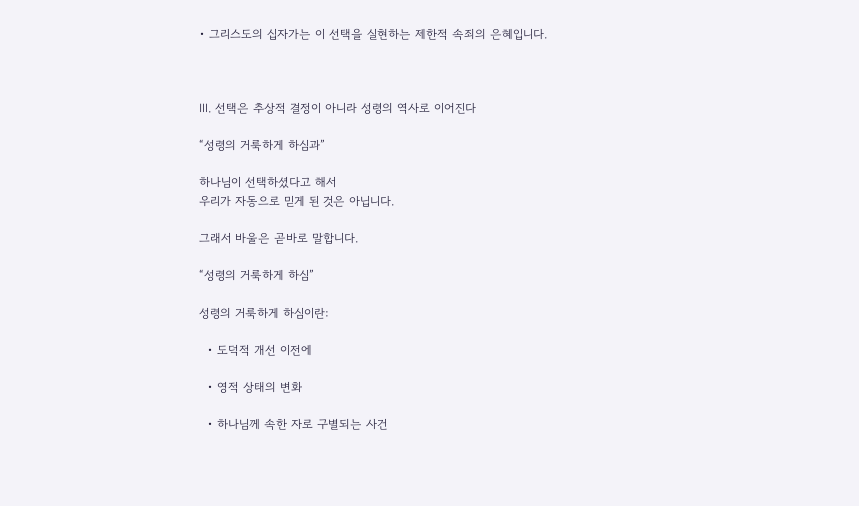• 그리스도의 십자가는 이 선택을 실현하는 제한적 속죄의 은혜입니다.



Ⅲ. 선택은 추상적 결정이 아니라 성령의 역사로 이어진다

“성령의 거룩하게 하심과”

하나님이 선택하셨다고 해서
우리가 자동으로 믿게 된 것은 아닙니다.

그래서 바울은 곧바로 말합니다.

“성령의 거룩하게 하심”

성령의 거룩하게 하심이란:

  • 도덕적 개선 이전에

  • 영적 상태의 변화

  • 하나님께 속한 자로 구별되는 사건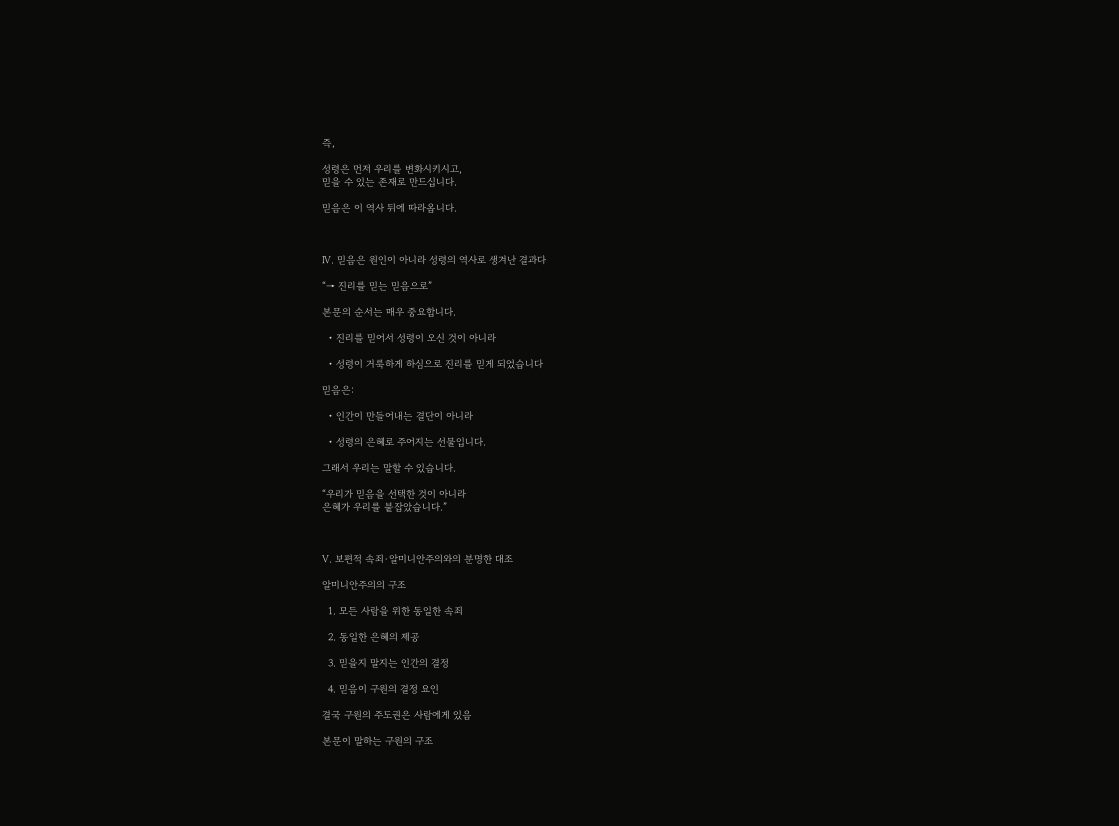즉,

성령은 먼저 우리를 변화시키시고,
믿을 수 있는 존재로 만드십니다.

믿음은 이 역사 뒤에 따라옵니다.



Ⅳ. 믿음은 원인이 아니라 성령의 역사로 생겨난 결과다

“→ 진리를 믿는 믿음으로”

본문의 순서는 매우 중요합니다.

  • 진리를 믿어서 성령이 오신 것이 아니라

  • 성령이 거룩하게 하심으로 진리를 믿게 되었습니다

믿음은:

  • 인간이 만들어내는 결단이 아니라

  • 성령의 은혜로 주어지는 선물입니다.

그래서 우리는 말할 수 있습니다.

“우리가 믿음을 선택한 것이 아니라
은혜가 우리를 붙잡았습니다.”



Ⅴ. 보편적 속죄·알미니안주의와의 분명한 대조

알미니안주의의 구조

  1. 모든 사람을 위한 동일한 속죄

  2. 동일한 은혜의 제공

  3. 믿을지 말지는 인간의 결정

  4. 믿음이 구원의 결정 요인

결국 구원의 주도권은 사람에게 있음

본문이 말하는 구원의 구조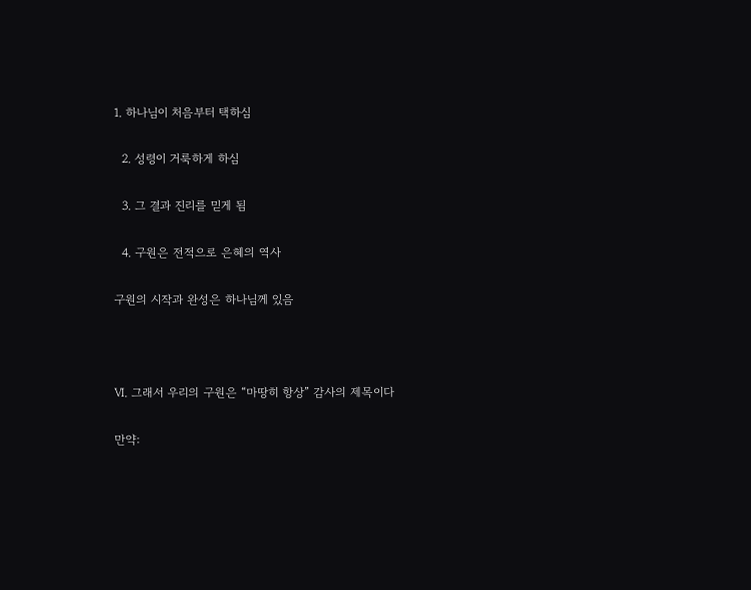1. 하나님이 처음부터 택하심

  2. 성령이 거룩하게 하심

  3. 그 결과 진리를 믿게 됨

  4. 구원은 전적으로 은혜의 역사

구원의 시작과 완성은 하나님께 있음



Ⅵ. 그래서 우리의 구원은 “마땅히 항상” 감사의 제목이다

만약: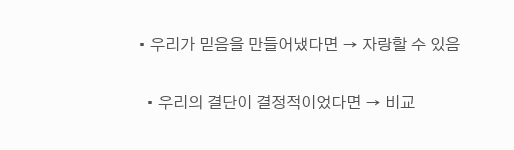• 우리가 믿음을 만들어냈다면 → 자랑할 수 있음

  • 우리의 결단이 결정적이었다면 → 비교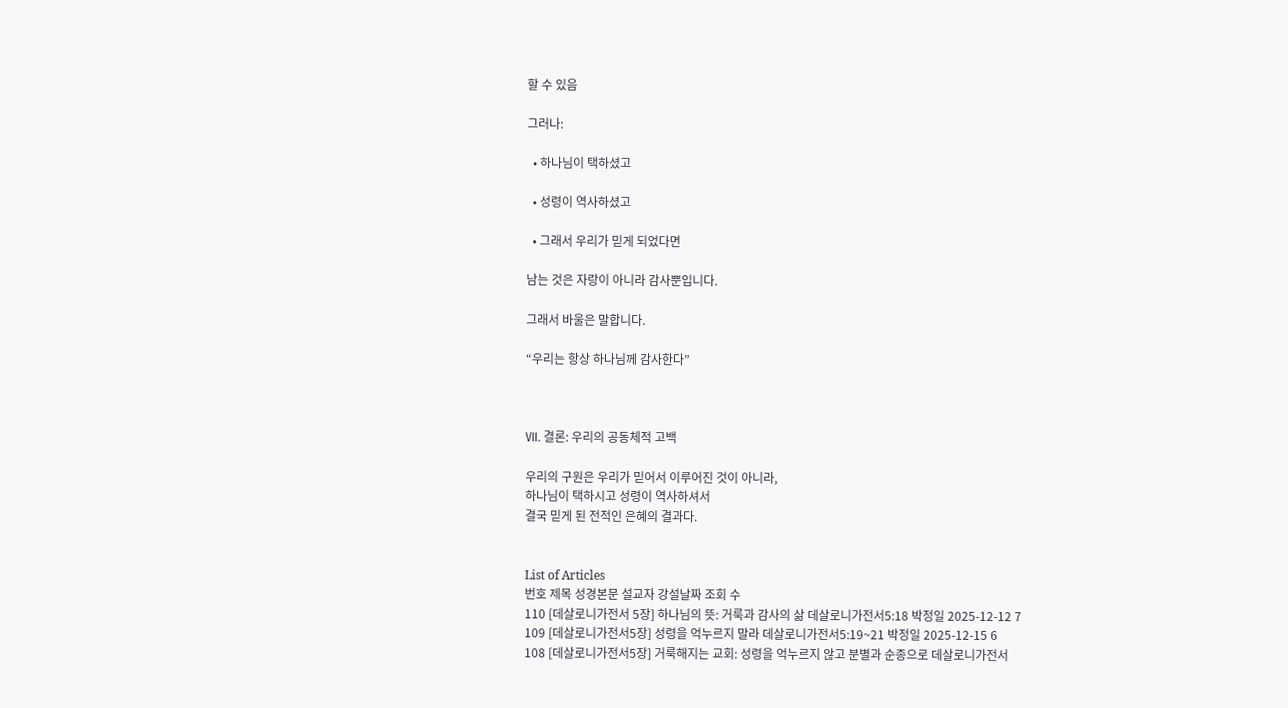할 수 있음

그러나:

  • 하나님이 택하셨고

  • 성령이 역사하셨고

  • 그래서 우리가 믿게 되었다면

남는 것은 자랑이 아니라 감사뿐입니다.

그래서 바울은 말합니다.

“우리는 항상 하나님께 감사한다”



Ⅶ. 결론: 우리의 공동체적 고백

우리의 구원은 우리가 믿어서 이루어진 것이 아니라,
하나님이 택하시고 성령이 역사하셔서
결국 믿게 된 전적인 은혜의 결과다.


List of Articles
번호 제목 성경본문 설교자 강설날짜 조회 수
110 [데살로니가전서 5장] 하나님의 뜻: 거룩과 감사의 삶 데살로니가전서5:18 박정일 2025-12-12 7
109 [데살로니가전서5장] 성령을 억누르지 말라 데살로니가전서5:19~21 박정일 2025-12-15 6
108 [데살로니가전서5장] 거룩해지는 교회: 성령을 억누르지 않고 분별과 순종으로 데살로니가전서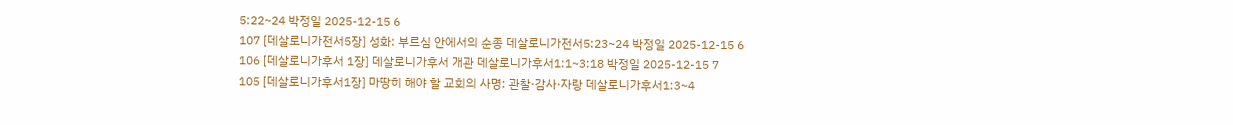5:22~24 박정일 2025-12-15 6
107 [데살로니가전서5장] 성화: 부르심 안에서의 순종 데살로니가전서5:23~24 박정일 2025-12-15 6
106 [데살로니가후서 1장] 데살로니가후서 개관 데살로니가후서1:1~3:18 박정일 2025-12-15 7
105 [데살로니가후서1장] 마땅히 해야 할 교회의 사명: 관찰·감사·자랑 데살로니가후서1:3~4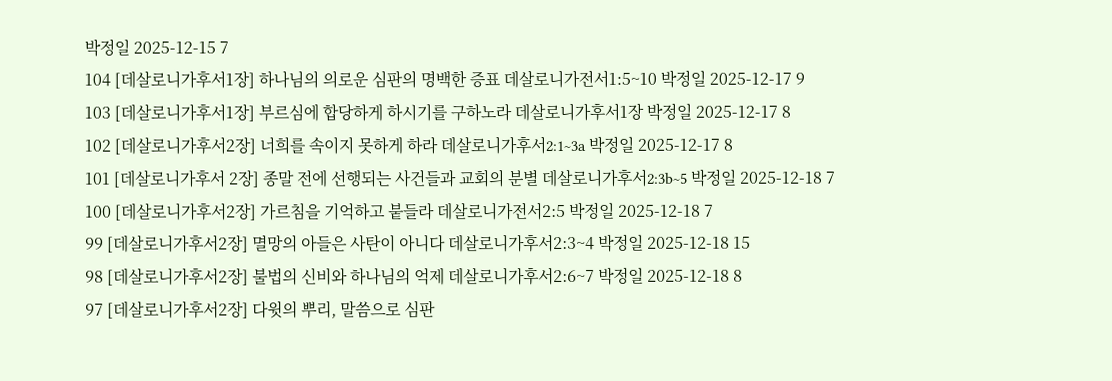박정일 2025-12-15 7
104 [데살로니가후서1장] 하나님의 의로운 심판의 명백한 증표 데살로니가전서1:5~10 박정일 2025-12-17 9
103 [데살로니가후서1장] 부르심에 합당하게 하시기를 구하노라 데살로니가후서1장 박정일 2025-12-17 8
102 [데살로니가후서2장] 너희를 속이지 못하게 하라 데살로니가후서2:1~3a 박정일 2025-12-17 8
101 [데살로니가후서 2장] 종말 전에 선행되는 사건들과 교회의 분별 데살로니가후서2:3b~5 박정일 2025-12-18 7
100 [데살로니가후서2장] 가르침을 기억하고 붙들라 데살로니가전서2:5 박정일 2025-12-18 7
99 [데살로니가후서2장] 멸망의 아들은 사탄이 아니다 데살로니가후서2:3~4 박정일 2025-12-18 15
98 [데살로니가후서2장] 불법의 신비와 하나님의 억제 데살로니가후서2:6~7 박정일 2025-12-18 8
97 [데살로니가후서2장] 다윗의 뿌리, 말씀으로 심판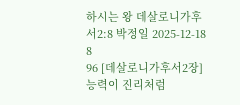하시는 왕 데살로니가후서2:8 박정일 2025-12-18 8
96 [데살로니가후서2장] 능력이 진리처럼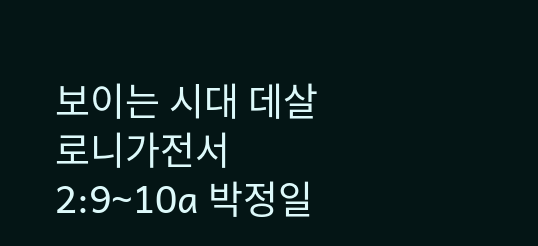보이는 시대 데살로니가전서2:9~10a 박정일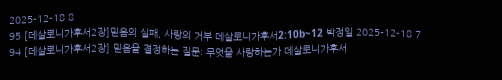2025-12-18 8
95 [데살로니가후서2장]믿음의 실패, 사랑의 거부 데살로니가후서2:10b~12 박정일 2025-12-18 7
94 [데살로니가후서2장] 믿음을 결정하는 질문: 무엇을 사랑하는가 데살로니가후서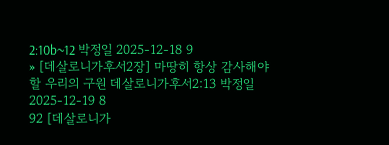2:10b~12 박정일 2025-12-18 9
» [데살로니가후서2장] 마땅히 항상 감사해야 할 우리의 구원 데살로니가후서2:13 박정일 2025-12-19 8
92 [데살로니가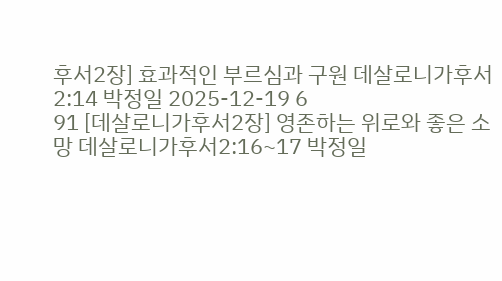후서2장] 효과적인 부르심과 구원 데살로니가후서2:14 박정일 2025-12-19 6
91 [데살로니가후서2장] 영존하는 위로와 좋은 소망 데살로니가후서2:16~17 박정일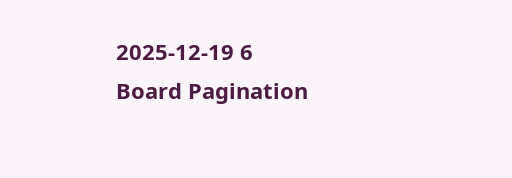2025-12-19 6
Board Pagination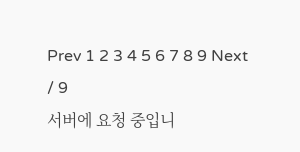Prev 1 2 3 4 5 6 7 8 9 Next
/ 9
서버에 요청 중입니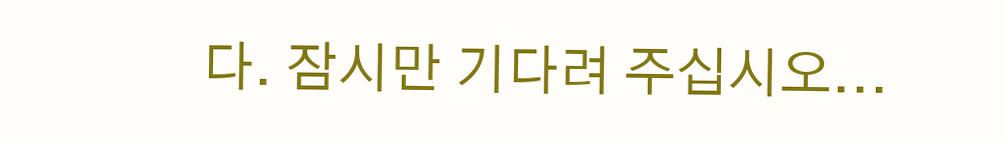다. 잠시만 기다려 주십시오...